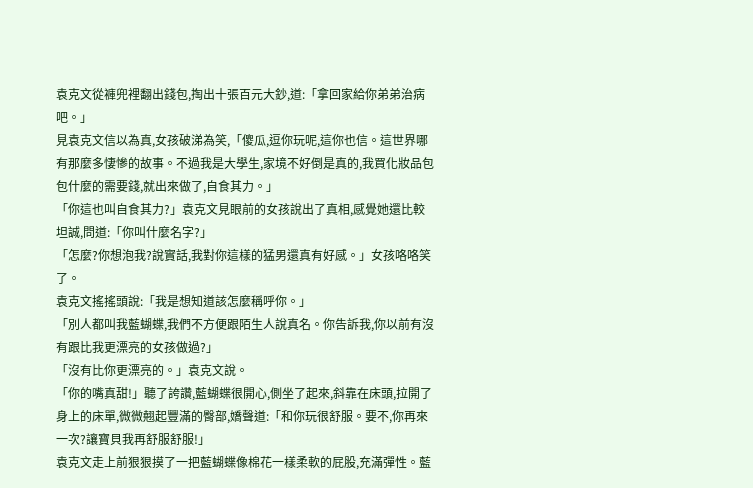袁克文從褲兜裡翻出錢包,掏出十張百元大鈔,道:「拿回家給你弟弟治病吧。」
見袁克文信以為真,女孩破涕為笑,「傻瓜,逗你玩呢,這你也信。這世界哪有那麼多悽慘的故事。不過我是大學生,家境不好倒是真的,我買化妝品包包什麼的需要錢,就出來做了,自食其力。」
「你這也叫自食其力?」袁克文見眼前的女孩說出了真相,感覺她還比較坦誠,問道:「你叫什麼名字?」
「怎麼?你想泡我?說實話,我對你這樣的猛男還真有好感。」女孩咯咯笑了。
袁克文搖搖頭說:「我是想知道該怎麼稱呼你。」
「別人都叫我藍蝴蝶,我們不方便跟陌生人說真名。你告訴我,你以前有沒有跟比我更漂亮的女孩做過?」
「沒有比你更漂亮的。」袁克文說。
「你的嘴真甜!」聽了誇讚,藍蝴蝶很開心,側坐了起來,斜靠在床頭,拉開了身上的床單,微微翹起豐滿的臀部,嬌聲道:「和你玩很舒服。要不,你再來一次?讓寶貝我再舒服舒服!」
袁克文走上前狠狠摸了一把藍蝴蝶像棉花一樣柔軟的屁股,充滿彈性。藍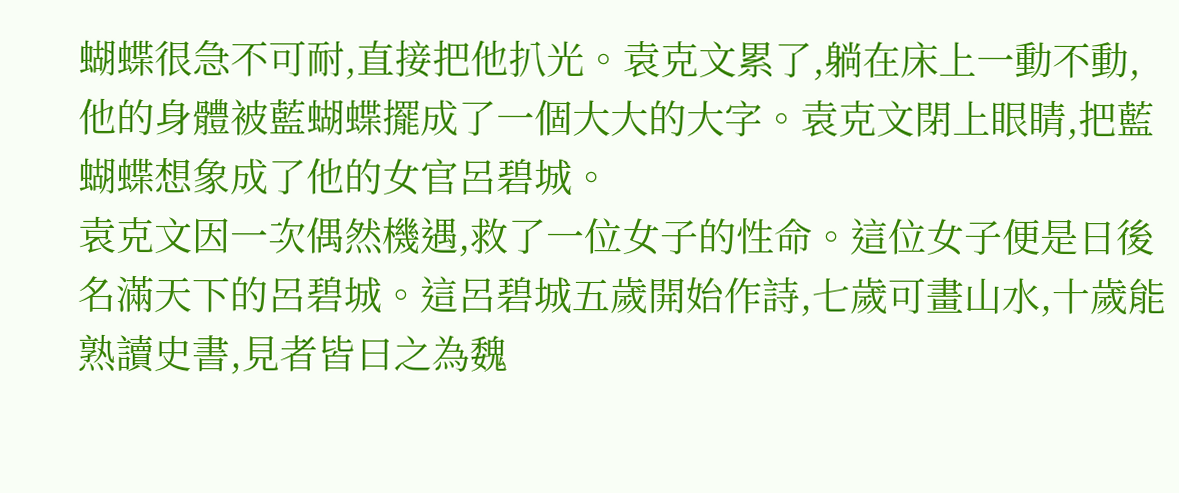蝴蝶很急不可耐,直接把他扒光。袁克文累了,躺在床上一動不動,他的身體被藍蝴蝶擺成了一個大大的大字。袁克文閉上眼睛,把藍蝴蝶想象成了他的女官呂碧城。
袁克文因一次偶然機遇,救了一位女子的性命。這位女子便是日後名滿天下的呂碧城。這呂碧城五歲開始作詩,七歲可畫山水,十歲能熟讀史書,見者皆曰之為魏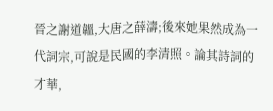晉之謝道韞,大唐之薛濤;後來她果然成為一代詞宗,可說是民國的李清照。論其詩詞的才華,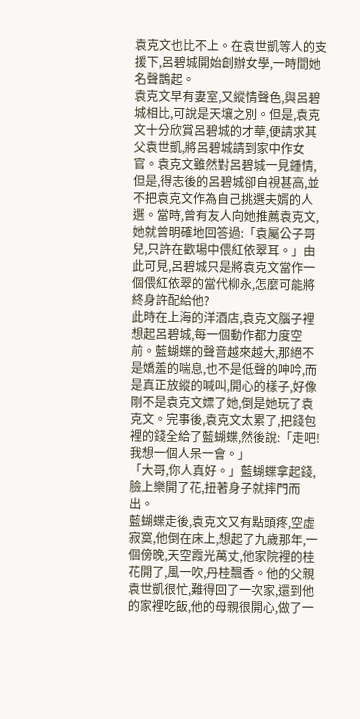袁克文也比不上。在袁世凱等人的支援下,呂碧城開始創辦女學,一時間她名聲鵲起。
袁克文早有妻室,又縱情聲色,與呂碧城相比,可說是天壤之別。但是,袁克文十分欣賞呂碧城的才華,便請求其父袁世凱,將呂碧城請到家中作女官。袁克文雖然對呂碧城一見鍾情,但是,得志後的呂碧城卻自視甚高,並不把袁克文作為自己挑選夫婿的人選。當時,曾有友人向她推薦袁克文,她就曾明確地回答過:「袁屬公子哥兒,只許在歡場中偎紅依翠耳。」由此可見,呂碧城只是將袁克文當作一個偎紅依翠的當代柳永,怎麼可能將終身許配給他?
此時在上海的洋酒店,袁克文腦子裡想起呂碧城,每一個動作都力度空前。藍蝴蝶的聲音越來越大,那絕不是嬌羞的喘息,也不是低聲的呻吟,而是真正放縱的喊叫,開心的樣子,好像剛不是袁克文嫖了她,倒是她玩了袁克文。完事後,袁克文太累了,把錢包裡的錢全給了藍蝴蝶,然後說:「走吧!我想一個人呆一會。」
「大哥,你人真好。」藍蝴蝶拿起錢,臉上樂開了花,扭著身子就摔門而出。
藍蝴蝶走後,袁克文又有點頭疼,空虛寂寞,他倒在床上,想起了九歲那年,一個傍晚,天空霞光萬丈,他家院裡的桂花開了,風一吹,丹桂飄香。他的父親袁世凱很忙,難得回了一次家,還到他的家裡吃飯,他的母親很開心,做了一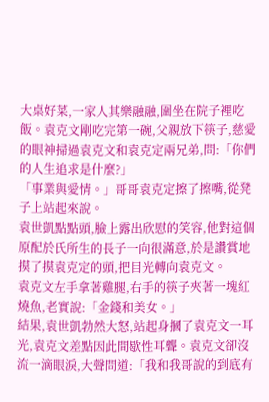大桌好菜,一家人其樂融融,圍坐在院子裡吃飯。袁克文剛吃完第一碗,父親放下筷子,慈愛的眼神掃過袁克文和袁克定兩兄弟,問:「你們的人生追求是什麼?」
「事業與愛情。」哥哥袁克定擦了擦嘴,從凳子上站起來說。
袁世凱點點頭,臉上露出欣慰的笑容,他對這個原配於氏所生的長子一向很滿意,於是讚賞地摸了摸袁克定的頭,把目光轉向袁克文。
袁克文左手拿著雞腿,右手的筷子夾著一塊紅燒魚,老實說:「金錢和美女。」
結果,袁世凱勃然大怒,站起身摑了袁克文一耳光,袁克文差點因此間歇性耳聾。袁克文卻沒流一滴眼淚,大聲問道:「我和我哥說的到底有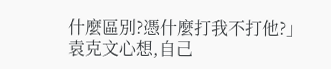什麼區別?憑什麼打我不打他?」
袁克文心想,自己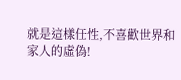就是這樣任性,不喜歡世界和家人的虛偽!